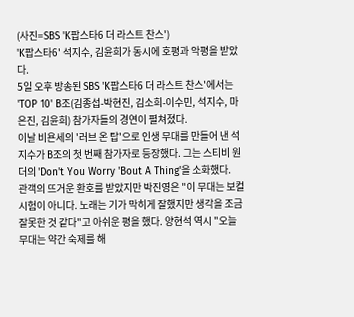(사진=SBS 'K팝스타6 더 라스트 찬스')
'K팝스타6' 석지수, 김윤희가 동시에 호평과 악평을 받았다.
5일 오후 방송된 SBS 'K팝스타6 더 라스트 찬스'에서는 'TOP 10' B조(김종섭-박현진, 김소희-이수민, 석지수, 마은진, 김윤희) 참가자들의 경연이 펼쳐졌다.
이날 비욘세의 '러브 온 탑'으로 인생 무대를 만들어 낸 석지수가 B조의 첫 번째 참가자로 등장했다. 그는 스티비 원더의 'Don't You Worry 'Bout A Thing'을 소화했다.
관객의 뜨거운 환호를 받았지만 박진영은 "이 무대는 보컬 시험이 아니다. 노래는 기가 막히게 잘했지만 생각을 조금 잘못한 것 같다"고 아쉬운 평을 했다. 양현석 역시 "오늘 무대는 약간 숙제를 해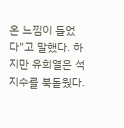온 느낌이 들었다"고 말했다. 하지만 유희열은 석지수를 북돋웠다.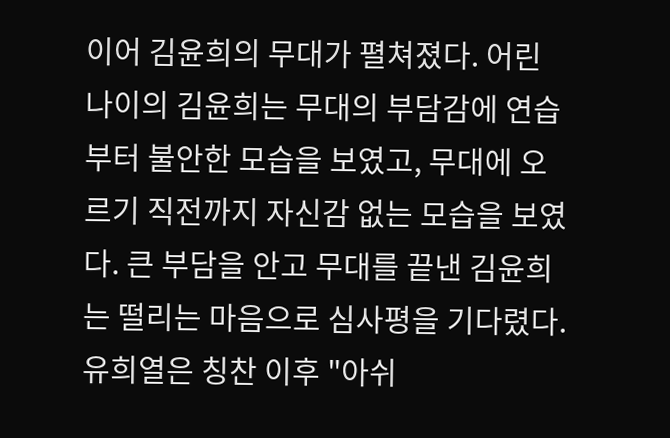이어 김윤희의 무대가 펼쳐졌다. 어린 나이의 김윤희는 무대의 부담감에 연습부터 불안한 모습을 보였고, 무대에 오르기 직전까지 자신감 없는 모습을 보였다. 큰 부담을 안고 무대를 끝낸 김윤희는 떨리는 마음으로 심사평을 기다렸다.
유희열은 칭찬 이후 "아쉬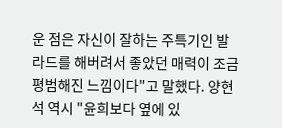운 점은 자신이 잘하는 주특기인 발라드를 해버려서 좋았던 매력이 조금 평범해진 느낌이다"고 말했다. 양현석 역시 "윤희보다 옆에 있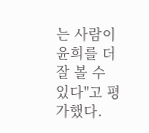는 사람이 윤희를 더 잘 볼 수 있다"고 평가했다.